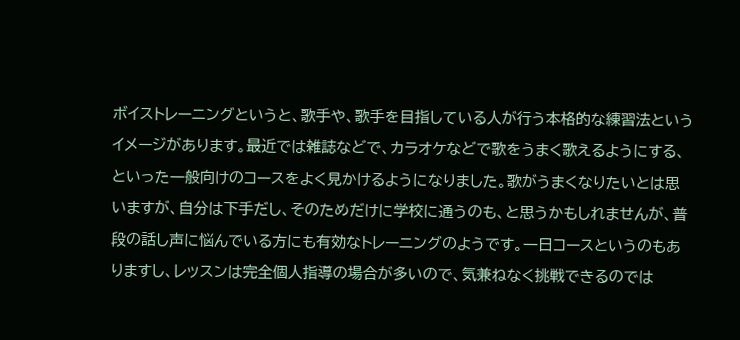ボイストレーニングというと、歌手や、歌手を目指している人が行う本格的な練習法というイメージがあります。最近では雑誌などで、カラオケなどで歌をうまく歌えるようにする、といった一般向けのコースをよく見かけるようになりました。歌がうまくなりたいとは思いますが、自分は下手だし、そのためだけに学校に通うのも、と思うかもしれませんが、普段の話し声に悩んでいる方にも有効なトレーニングのようです。一日コースというのもありますし、レッスンは完全個人指導の場合が多いので、気兼ねなく挑戦できるのでは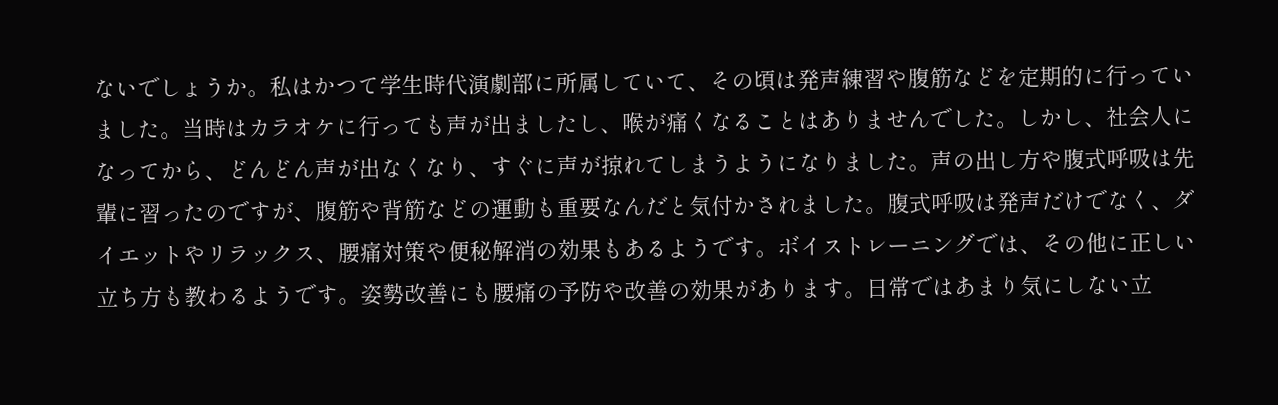ないでしょうか。私はかつて学生時代演劇部に所属していて、その頃は発声練習や腹筋などを定期的に行っていました。当時はカラオケに行っても声が出ましたし、喉が痛くなることはありませんでした。しかし、社会人になってから、どんどん声が出なくなり、すぐに声が掠れてしまうようになりました。声の出し方や腹式呼吸は先輩に習ったのですが、腹筋や背筋などの運動も重要なんだと気付かされました。腹式呼吸は発声だけでなく、ダイエットやリラックス、腰痛対策や便秘解消の効果もあるようです。ボイストレーニングでは、その他に正しい立ち方も教わるようです。姿勢改善にも腰痛の予防や改善の効果があります。日常ではあまり気にしない立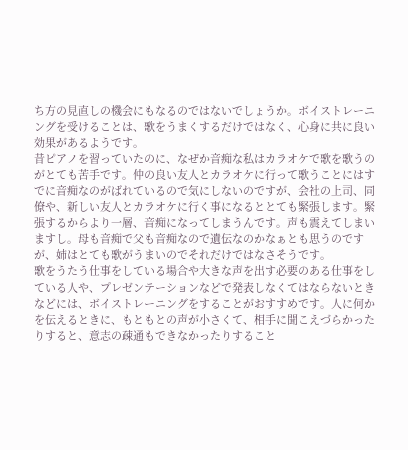ち方の見直しの機会にもなるのではないでしょうか。ボイストレーニングを受けることは、歌をうまくするだけではなく、心身に共に良い効果があるようです。
昔ピアノを習っていたのに、なぜか音痴な私はカラオケで歌を歌うのがとても苦手です。仲の良い友人とカラオケに行って歌うことにはすでに音痴なのがばれているので気にしないのですが、会社の上司、同僚や、新しい友人とカラオケに行く事になるととても緊張します。緊張するからより一層、音痴になってしまうんです。声も震えてしまいますし。母も音痴で父も音痴なので遺伝なのかなぁとも思うのですが、姉はとても歌がうまいのでそれだけではなさそうです。
歌をうたう仕事をしている場合や大きな声を出す必要のある仕事をしている人や、プレゼンテーションなどで発表しなくてはならないときなどには、ボイストレーニングをすることがおすすめです。人に何かを伝えるときに、もともとの声が小さくて、相手に聞こえづらかったりすると、意志の疎通もできなかったりすること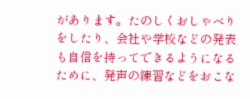があります。たのしくおしゃべりをしたり、会社や学校などの発表も自信を持ってできるようになるために、発声の練習などをおこな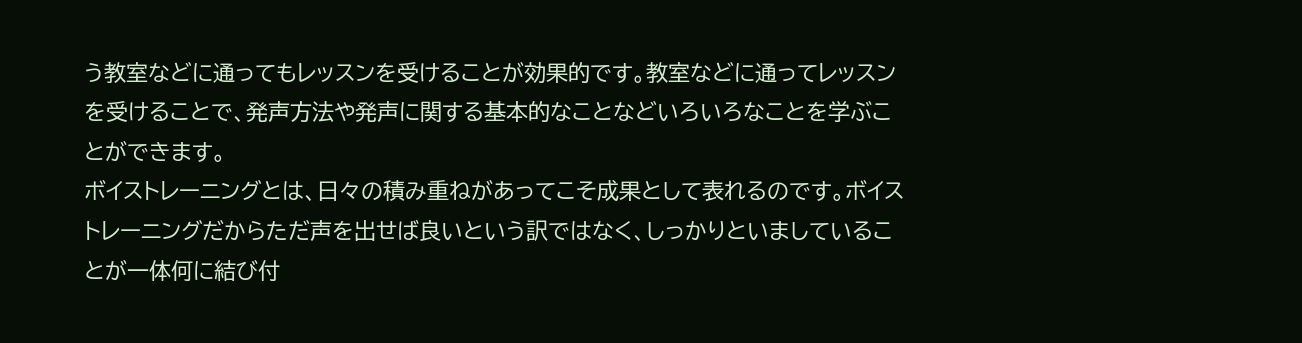う教室などに通ってもレッスンを受けることが効果的です。教室などに通ってレッスンを受けることで、発声方法や発声に関する基本的なことなどいろいろなことを学ぶことができます。
ボイストレーニングとは、日々の積み重ねがあってこそ成果として表れるのです。ボイストレーニングだからただ声を出せば良いという訳ではなく、しっかりといましていることが一体何に結び付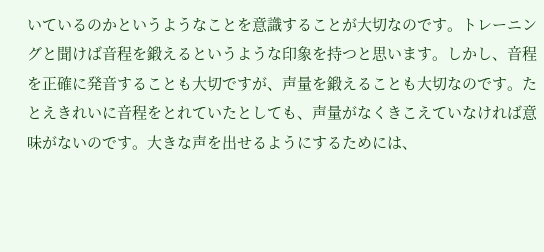いているのかというようなことを意識することが大切なのです。トレーニングと聞けば音程を鍛えるというような印象を持つと思います。しかし、音程を正確に発音することも大切ですが、声量を鍛えることも大切なのです。たとえきれいに音程をとれていたとしても、声量がなくきこえていなければ意味がないのです。大きな声を出せるようにするためには、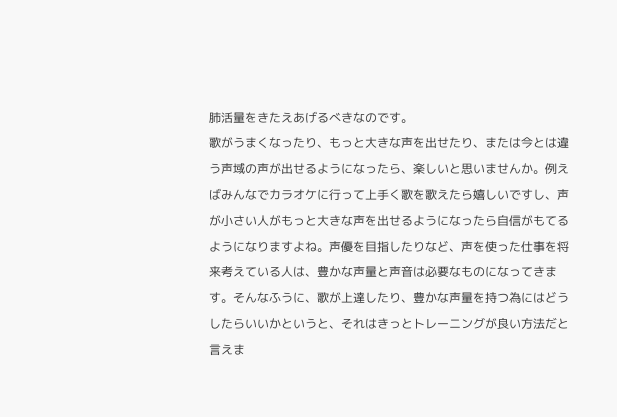肺活量をきたえあげるべきなのです。
歌がうまくなったり、もっと大きな声を出せたり、または今とは違う声域の声が出せるようになったら、楽しいと思いませんか。例えばみんなでカラオケに行って上手く歌を歌えたら嬉しいですし、声が小さい人がもっと大きな声を出せるようになったら自信がもてるようになりますよね。声優を目指したりなど、声を使った仕事を将来考えている人は、豊かな声量と声音は必要なものになってきます。そんなふうに、歌が上達したり、豊かな声量を持つ為にはどうしたらいいかというと、それはきっとトレーニングが良い方法だと言えま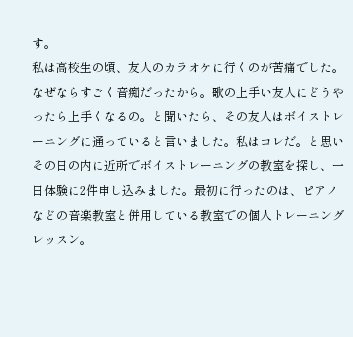す。
私は高校生の頃、友人のカラオケに行くのが苦痛でした。なぜならすごく音痴だったから。歌の上手い友人にどうやったら上手くなるの。と聞いたら、その友人はボイストレーニングに通っていると言いました。私はコレだ。と思いその日の内に近所でボイストレーニングの教室を探し、一日体験に2件申し込みました。最初に行ったのは、ピアノなどの音楽教室と併用している教室での個人トレーニングレッスン。